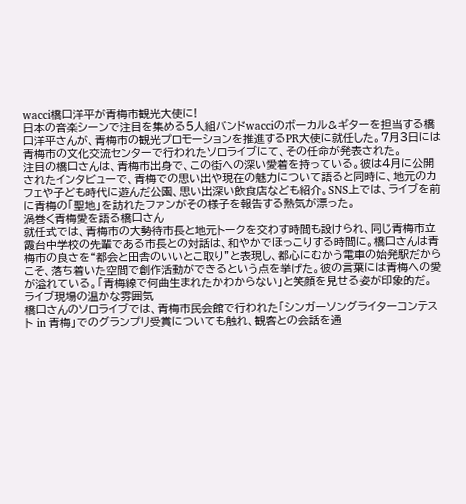wacci橋口洋平が青梅市観光大使に!
日本の音楽シーンで注目を集める5人組バンドwacciのボーカル&ギターを担当する橋口洋平さんが、青梅市の観光プロモーションを推進するPR大使に就任した。7月3日には青梅市の文化交流センターで行われたソロライブにて、その任命が発表された。
注目の橋口さんは、青梅市出身で、この街への深い愛着を持っている。彼は4月に公開されたインタビューで、青梅での思い出や現在の魅力について語ると同時に、地元のカフェや子ども時代に遊んだ公園、思い出深い飲食店なども紹介。SNS上では、ライブを前に青梅の「聖地」を訪れたファンがその様子を報告する熱気が漂った。
渦巻く青梅愛を語る橋口さん
就任式では、青梅市の大勢待市長と地元トークを交わす時間も設けられ、同じ青梅市立霞台中学校の先輩である市長との対話は、和やかでほっこりする時間に。橋口さんは青梅市の良さを“都会と田舎のいいとこ取り”と表現し、都心にむかう電車の始発駅だからこそ、落ち着いた空間で創作活動ができるという点を挙げた。彼の言葉には青梅への愛が溢れている。「青梅線で何曲生まれたかわからない」と笑顔を見せる姿が印象的だ。
ライブ現場の温かな雰囲気
橋口さんのソロライブでは、青梅市民会館で行われた「シンガーソングライターコンテスト in 青梅」でのグランプリ受賞についても触れ、観客との会話を通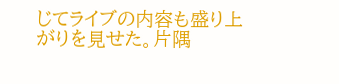じてライブの内容も盛り上がりを見せた。片隅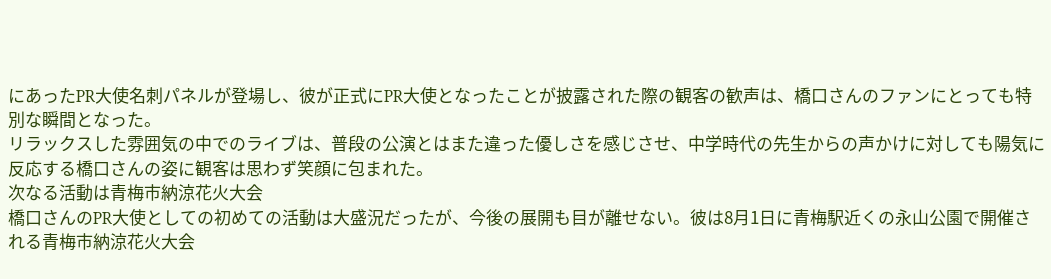にあったPR大使名刺パネルが登場し、彼が正式にPR大使となったことが披露された際の観客の歓声は、橋口さんのファンにとっても特別な瞬間となった。
リラックスした雰囲気の中でのライブは、普段の公演とはまた違った優しさを感じさせ、中学時代の先生からの声かけに対しても陽気に反応する橋口さんの姿に観客は思わず笑顔に包まれた。
次なる活動は青梅市納涼花火大会
橋口さんのPR大使としての初めての活動は大盛況だったが、今後の展開も目が離せない。彼は8月1日に青梅駅近くの永山公園で開催される青梅市納涼花火大会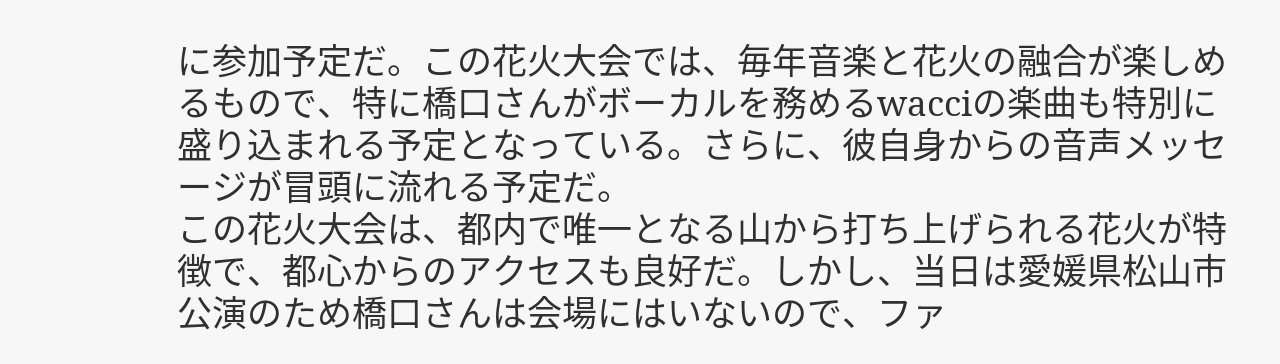に参加予定だ。この花火大会では、毎年音楽と花火の融合が楽しめるもので、特に橋口さんがボーカルを務めるwacciの楽曲も特別に盛り込まれる予定となっている。さらに、彼自身からの音声メッセージが冒頭に流れる予定だ。
この花火大会は、都内で唯一となる山から打ち上げられる花火が特徴で、都心からのアクセスも良好だ。しかし、当日は愛媛県松山市公演のため橋口さんは会場にはいないので、ファ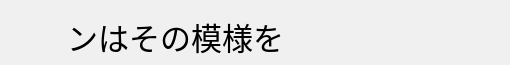ンはその模様を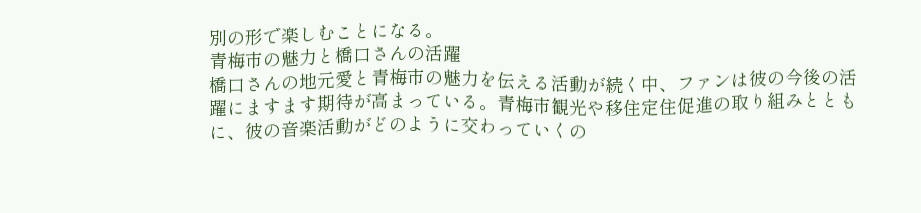別の形で楽しむことになる。
青梅市の魅力と橋口さんの活躍
橋口さんの地元愛と青梅市の魅力を伝える活動が続く中、ファンは彼の今後の活躍にますます期待が高まっている。青梅市観光や移住定住促進の取り組みとともに、彼の音楽活動がどのように交わっていくの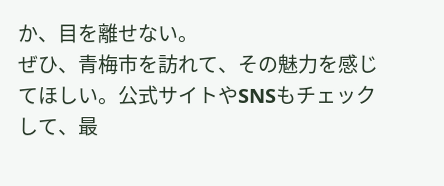か、目を離せない。
ぜひ、青梅市を訪れて、その魅力を感じてほしい。公式サイトやSNSもチェックして、最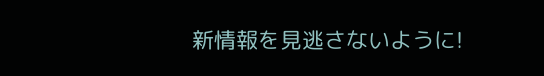新情報を見逃さないように!